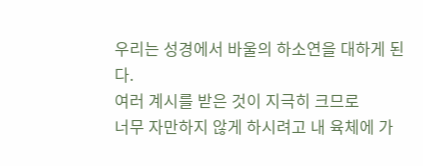우리는 성경에서 바울의 하소연을 대하게 된다.
여러 계시를 받은 것이 지극히 크므로
너무 자만하지 않게 하시려고 내 육체에 가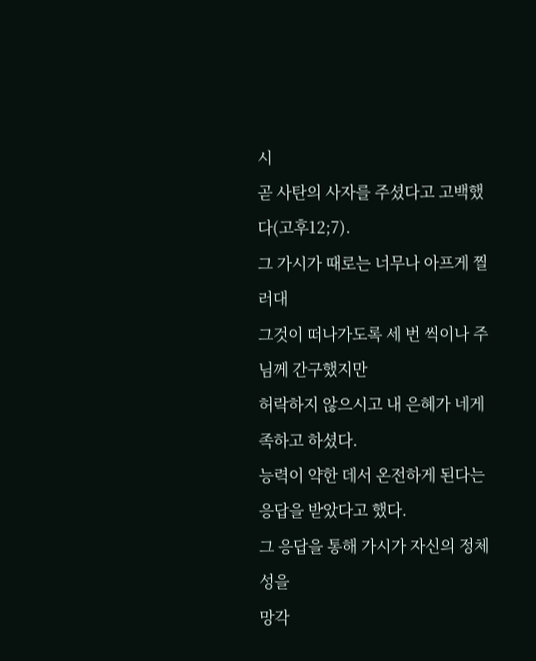시
곧 사탄의 사자를 주셨다고 고백했다(고후12;7).
그 가시가 때로는 너무나 아프게 찔러대
그것이 떠나가도록 세 번 씩이나 주님께 간구했지만
허락하지 않으시고 내 은혜가 네게 족하고 하셨다.
능력이 약한 데서 온전하게 된다는 응답을 받았다고 했다.
그 응답을 통해 가시가 자신의 정체성을
망각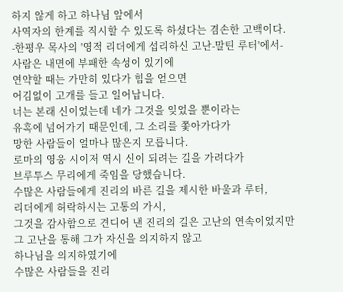하지 않게 하고 하나님 앞에서
사역자의 한계를 직시할 수 있도록 하셨다는 겸손한 고백이다.
-한평우 목사의 '영적 리더에게 섭리하신 고난-말틴 루터'에서-
사람은 내면에 부패한 속성이 있기에
연약할 때는 가만히 있다가 힘을 얻으면
어김없이 고개를 들고 일어납니다.
너는 본래 신이었는데 네가 그것을 잊었을 뿐이라는
유혹에 넘어가기 때문인데, 그 소리를 쫓아가다가
망한 사람들이 얼마나 많은지 모릅니다.
로마의 영웅 시이저 역시 신이 되려는 길을 가려다가
브루투스 무리에게 죽임을 당했습니다.
수많은 사람들에게 진리의 바른 길을 제시한 바울과 루터,
리더에게 허락하시는 고통의 가시,
그것을 감사함으로 견디어 낸 진리의 길은 고난의 연속이었지만
그 고난을 통해 그가 자신을 의지하지 않고
하나님을 의지하였기에
수많은 사람들을 진리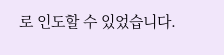로 인도할 수 있었습니다.